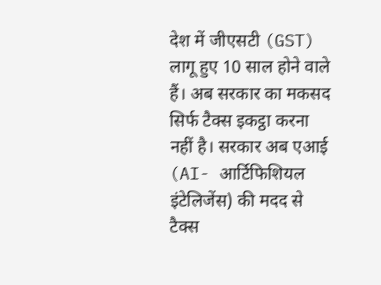देश में जीएसटी (GST) लागू हुए 10 साल होने वाले हैं। अब सरकार का मकसद सिर्फ टैक्स इकट्ठा करना नहीं है। सरकार अब एआई (AI- आर्टिफिशियल इंटेलिजेंस) की मदद से टैक्स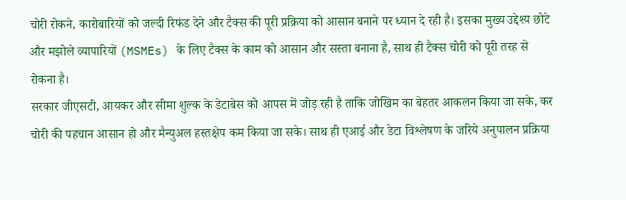चोरी रोकने, कारोबारियों को जल्दी रिफंड देने और टैक्स की पूरी प्रक्रिया को आसान बनाने पर ध्यान दे रही है। इसका मुख्य उद्देश्य छोटे और मझोले व्यापारियों (MSMEs) के लिए टैक्स के काम को आसान और सस्ता बनाना है, साथ ही टैक्स चोरी को पूरी तरह से रोकना है।
सरकार जीएसटी, आयकर और सीमा शुल्क के डेटाबेस को आपस में जोड़ रही है ताकि जोखिम का बेहतर आकलन किया जा सके, कर चोरी की पहचान आसान हो और मैन्युअल हस्तक्षेप कम किया जा सके। साथ ही एआई और डेटा विश्लेषण के जरिये अनुपालन प्रक्रिया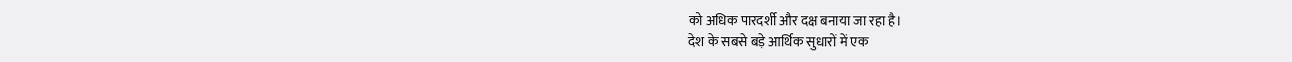को अधिक पारदर्शी और दक्ष बनाया जा रहा है।
देश के सबसे बड़े आर्थिक सुधारों में एक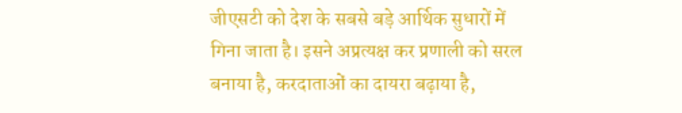जीएसटी को देश के सबसे बड़े आर्थिक सुधारों में गिना जाता है। इसने अप्रत्यक्ष कर प्रणाली को सरल बनाया है, करदाताओं का दायरा बढ़ाया है,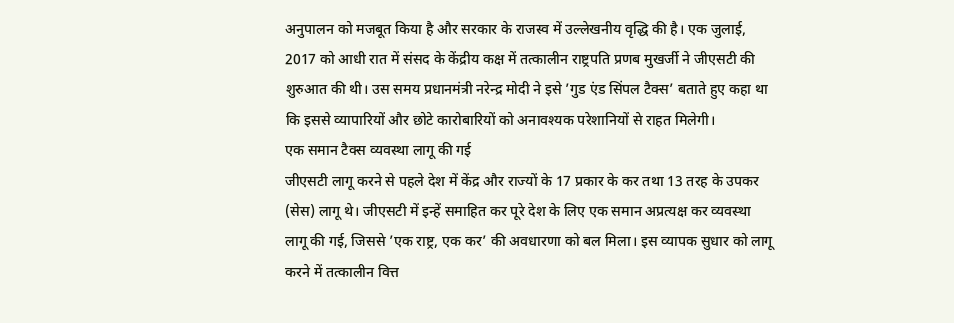अनुपालन को मजबूत किया है और सरकार के राजस्व में उल्लेखनीय वृद्धि की है। एक जुलाई, 2017 को आधी रात में संसद के केंद्रीय कक्ष में तत्कालीन राष्ट्रपति प्रणब मुखर्जी ने जीएसटी की शुरुआत की थी। उस समय प्रधानमंत्री नरेन्द्र मोदी ने इसे ’गुड एंड सिंपल टैक्स’ बताते हुए कहा था कि इससे व्यापारियों और छोटे कारोबारियों को अनावश्यक परेशानियों से राहत मिलेगी।
एक समान टैक्स व्यवस्था लागू की गई
जीएसटी लागू करने से पहले देश में केंद्र और राज्यों के 17 प्रकार के कर तथा 13 तरह के उपकर (सेस) लागू थे। जीएसटी में इन्हें समाहित कर पूरे देश के लिए एक समान अप्रत्यक्ष कर व्यवस्था लागू की गई, जिससे ’एक राष्ट्र, एक कर’ की अवधारणा को बल मिला। इस व्यापक सुधार को लागू करने में तत्कालीन वित्त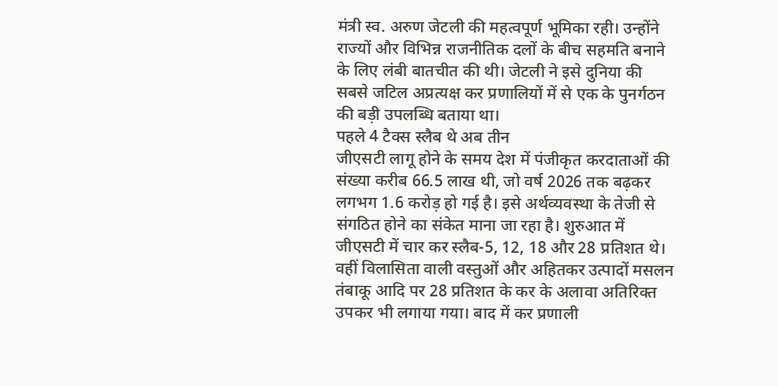मंत्री स्व. अरुण जेटली की महत्वपूर्ण भूमिका रही। उन्होंने राज्यों और विभिन्न राजनीतिक दलों के बीच सहमति बनाने के लिए लंबी बातचीत की थी। जेटली ने इसे दुनिया की सबसे जटिल अप्रत्यक्ष कर प्रणालियों में से एक के पुनर्गठन की बड़ी उपलब्धि बताया था।
पहले 4 टैक्स स्लैब थे अब तीन
जीएसटी लागू होने के समय देश में पंजीकृत करदाताओं की संख्या करीब 66.5 लाख थी, जो वर्ष 2026 तक बढ़कर लगभग 1.6 करोड़ हो गई है। इसे अर्थव्यवस्था के तेजी से संगठित होने का संकेत माना जा रहा है। शुरुआत में जीएसटी में चार कर स्लैब-5, 12, 18 और 28 प्रतिशत थे। वहीं विलासिता वाली वस्तुओं और अहितकर उत्पादों मसलन तंबाकू आदि पर 28 प्रतिशत के कर के अलावा अतिरिक्त उपकर भी लगाया गया। बाद में कर प्रणाली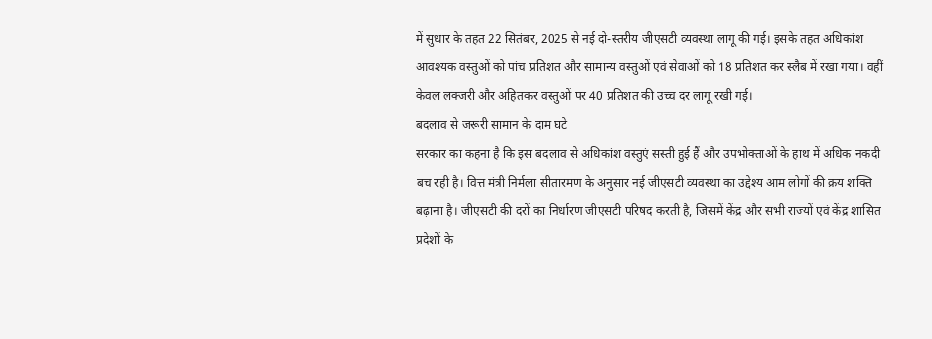में सुधार के तहत 22 सितंबर, 2025 से नई दो-स्तरीय जीएसटी व्यवस्था लागू की गई। इसके तहत अधिकांश आवश्यक वस्तुओं को पांच प्रतिशत और सामान्य वस्तुओं एवं सेवाओं को 18 प्रतिशत कर स्लैब में रखा गया। वहीं केवल लक्जरी और अहितकर वस्तुओं पर 40 प्रतिशत की उच्च दर लागू रखी गई।
बदलाव से जरूरी सामान के दाम घटे
सरकार का कहना है कि इस बदलाव से अधिकांश वस्तुएं सस्ती हुई हैं और उपभोक्ताओं के हाथ में अधिक नकदी बच रही है। वित्त मंत्री निर्मला सीतारमण के अनुसार नई जीएसटी व्यवस्था का उद्देश्य आम लोगों की क्रय शक्ति बढ़ाना है। जीएसटी की दरों का निर्धारण जीएसटी परिषद करती है, जिसमें केंद्र और सभी राज्यों एवं केंद्र शासित प्रदेशों के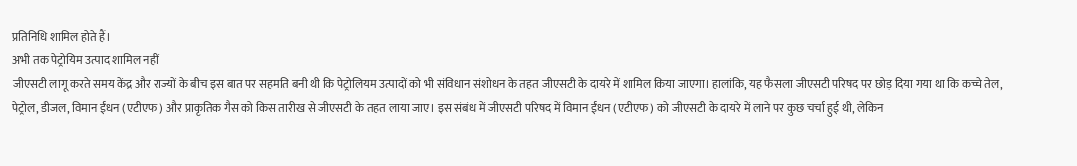प्रतिनिधि शामिल होते हैं।
अभी तक पेट्रोयिम उत्पाद शामिल नहीं
जीएसटी लागू करते समय केंद्र और राज्यों के बीच इस बात पर सहमति बनी थी कि पेट्रोलियम उत्पादों को भी संविधान संशोधन के तहत जीएसटी के दायरे में शामिल किया जाएगा। हालांकि, यह फैसला जीएसटी परिषद पर छोड़ दिया गया था कि कच्चे तेल, पेट्रोल, डीजल, विमान ईंधन (एटीएफ) और प्राकृतिक गैस को किस तारीख से जीएसटी के तहत लाया जाए। इस संबंध में जीएसटी परिषद में विमान ईंधन (एटीएफ) को जीएसटी के दायरे में लाने पर कुछ चर्चा हुई थी, लेकिन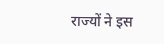राज्यों ने इस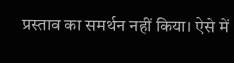प्रस्ताव का समर्थन नहीं किया। ऐसे में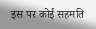इस पर कोई सहमति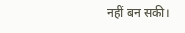नहीं बन सकी।